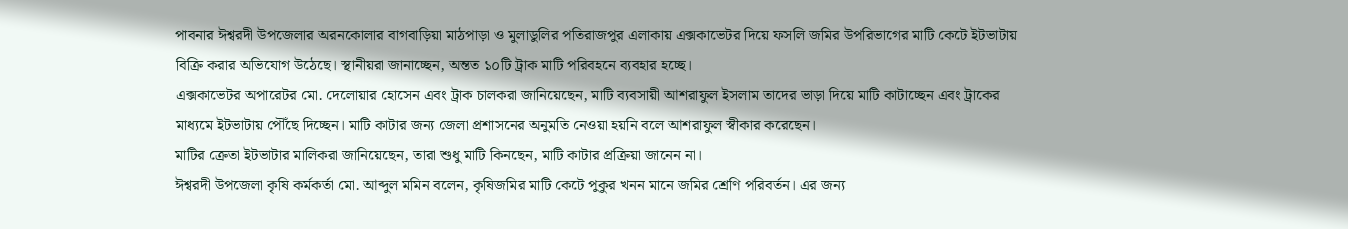পাবনার ঈশ্বরদী উপজেলার অরনকোলার বাগবাড়িয়া মাঠপাড়া ও মুলাডুলির পতিরাজপুর এলাকায় এক্সকাভেটর দিয়ে ফসলি জমির উপরিভাগের মাটি কেটে ইটভাটায় বিক্রি করার অভিযোগ উঠেছে। স্থানীয়রা জানাচ্ছেন, অন্তত ১০টি ট্রাক মাটি পরিবহনে ব্যবহার হচ্ছে।
এক্সকাভেটর অপারেটর মো. দেলোয়ার হোসেন এবং ট্রাক চালকরা জানিয়েছেন, মাটি ব্যবসায়ী আশরাফুল ইসলাম তাদের ভাড়া দিয়ে মাটি কাটাচ্ছেন এবং ট্রাকের মাধ্যমে ইটভাটায় পৌঁছে দিচ্ছেন। মাটি কাটার জন্য জেলা প্রশাসনের অনুমতি নেওয়া হয়নি বলে আশরাফুল স্বীকার করেছেন।
মাটির ক্রেতা ইটভাটার মালিকরা জানিয়েছেন, তারা শুধু মাটি কিনছেন, মাটি কাটার প্রক্রিয়া জানেন না।
ঈশ্বরদী উপজেলা কৃষি কর্মকর্তা মো. আব্দুল মমিন বলেন, কৃষিজমির মাটি কেটে পুকুর খনন মানে জমির শ্রেণি পরিবর্তন। এর জন্য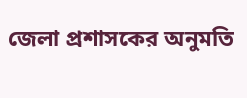জেলা প্রশাসকের অনুমতি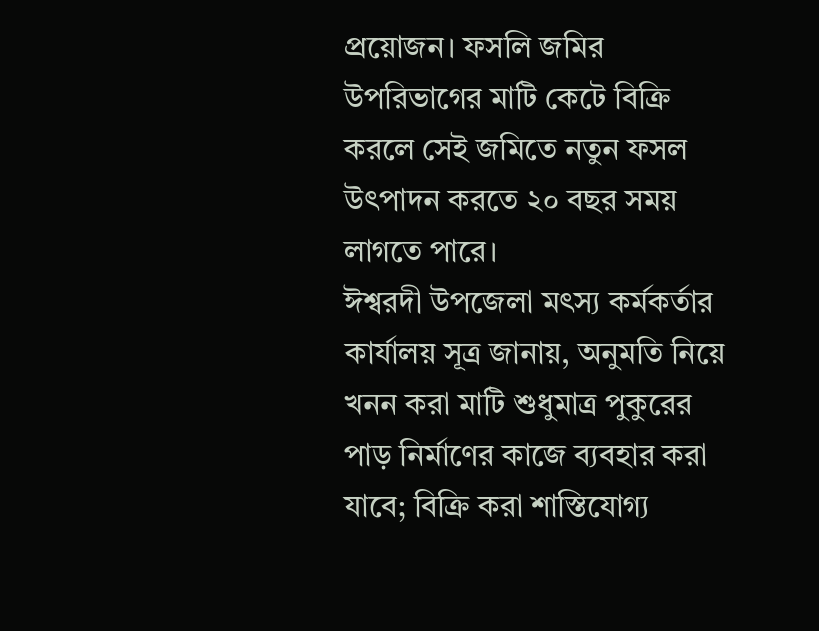প্রয়োজন। ফসলি জমির উপরিভাগের মাটি কেটে বিক্রি করলে সেই জমিতে নতুন ফসল উৎপাদন করতে ২০ বছর সময় লাগতে পারে।
ঈশ্বরদী উপজেলা মৎস্য কর্মকর্তার কার্যালয় সূত্র জানায়, অনুমতি নিয়ে খনন করা মাটি শুধুমাত্র পুকুরের পাড় নির্মাণের কাজে ব্যবহার করা যাবে; বিক্রি করা শাস্তিযোগ্য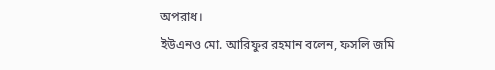অপরাধ।
ইউএনও মো. আরিফুর রহমান বলেন, ফসলি জমি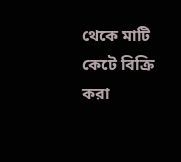থেকে মাটি কেটে বিক্রি করা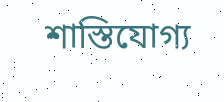শাস্তিযোগ্য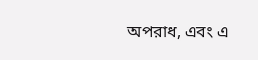অপরাধ, এবং এ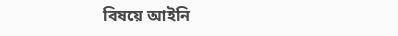বিষয়ে আইনি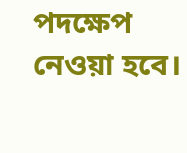পদক্ষেপ নেওয়া হবে।